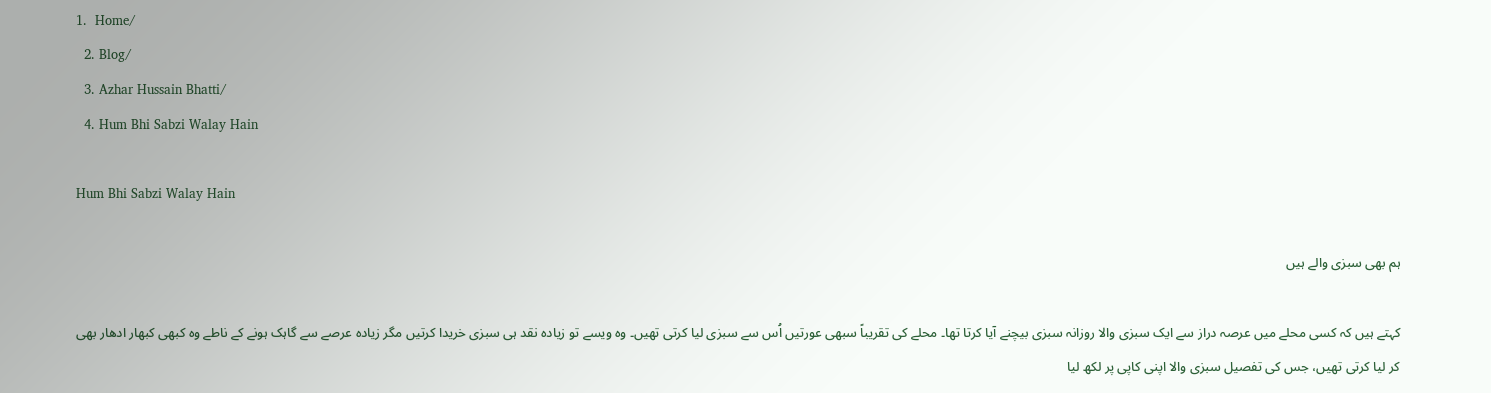1.  Home/
  2. Blog/
  3. Azhar Hussain Bhatti/
  4. Hum Bhi Sabzi Walay Hain

Hum Bhi Sabzi Walay Hain

ہم بھی سبزی والے ہیں

کہتے ہیں کہ کسی محلے میں عرصہ دراز سے ایک سبزی والا روزانہ سبزی بیچنے آیا کرتا تھا۔ محلے کی تقریباً سبھی عورتیں اُس سے سبزی لیا کرتی تھیں۔ وہ ویسے تو زیادہ نقد ہی سبزی خریدا کرتیں مگر زیادہ عرصے سے گاہک ہونے کے ناطے وہ کبھی کبھار ادھار بھی کر لیا کرتی تھیں، جس کی تفصیل سبزی والا اپنی کاپی پر لکھ لیا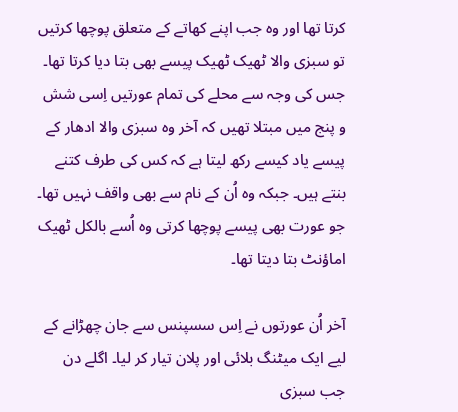کرتا تھا اور وہ جب اپنے کھاتے کے متعلق پوچھا کرتیں تو سبزی والا ٹھیک ٹھیک پیسے بھی بتا دیا کرتا تھا۔ جس کی وجہ سے محلے کی تمام عورتیں اِسی شش و پنج میں مبتلا تھیں کہ آخر وہ سبزی والا ادھار کے پیسے یاد کیسے رکھ لیتا ہے کہ کس کی طرف کتنے بنتے ہیں۔ جبکہ وہ اُن کے نام سے بھی واقف نہیں تھا۔ جو عورت بھی پیسے پوچھا کرتی وہ اُسے بالکل ٹھیک اماؤنٹ بتا دیتا تھا۔

آخر اُن عورتوں نے اِس سسپنس سے جان چھڑانے کے لیے ایک میٹنگ بلائی اور پلان تیار کر لیا۔ اگلے دن جب سبزی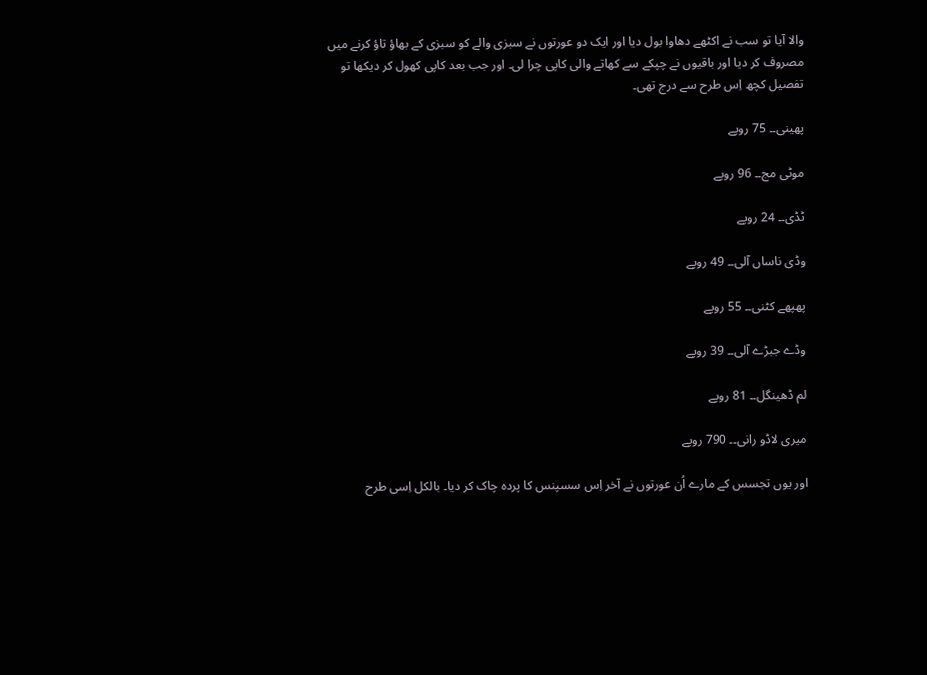والا آیا تو سب نے اکٹھے دھاوا بول دیا اور ایک دو عورتوں نے سبزی والے کو سبزی کے بھاؤ تاؤ کرنے میں مصروف کر دیا اور باقیوں نے چپکے سے کھاتے والی کاپی چرا لی۔ اور جب بعد کاپی کھول کر دیکھا تو تفصیل کچھ اِس طرح سے درج تھی۔

پھینی۔۔ 75 روپے

موٹی مج۔۔ 96 روپے

ٹڈی۔۔ 24 روپے

وڈی ناساں آلی۔۔ 49 روپے

پھپھے کٹنی۔۔ 55 روپے

وڈے جبڑے آلی۔۔ 39 روپے

لم ڈھینگل۔۔ 81 روپے

میری لاڈو رانی۔۔ 790 روپے

اور یوں تجسس کے مارے اُن عورتوں نے آخر اِس سسپنس کا پردہ چاک کر دیا۔ بالکل اِسی طرح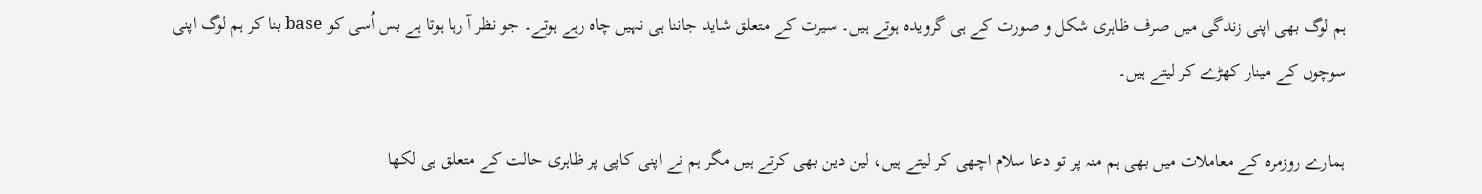ہم لوگ بھی اپنی زندگی میں صرف ظاہری شکل و صورت کے ہی گرویدہ ہوتے ہیں۔ سیرت کے متعلق شاید جاننا ہی نہیں چاہ رہے ہوتے۔ جو نظر آ رہا ہوتا ہے بس اُسی کو base بنا کر ہم لوگ اپنی سوچوں کے مینار کھڑے کر لیتے ہیں۔

ہمارے روزمرہ کے معاملات میں بھی ہم منہ پر تو دعا سلام اچھی کر لیتے ہیں، لین دین بھی کرتے ہیں مگر ہم نے اپنی کاپی پر ظاہری حالت کے متعلق ہی لکھا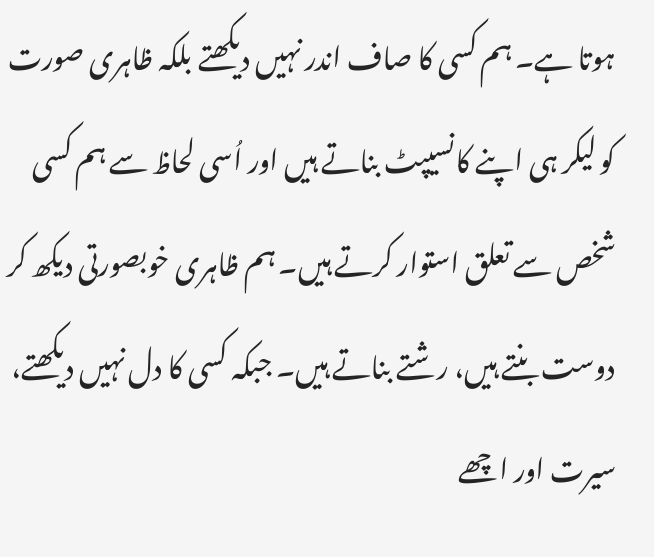ہوتا ہے۔ ہم کسی کا صاف اندر نہیں دیکھتے بلکہ ظاہری صورت کو لیکر ہی اپنے کانسیپٹ بناتے ہیں اور اُسی لحاظ سے ہم کسی شخص سے تعلق استوار کرتے ہیں۔ ہم ظاہری خوبصورتی دیکھ کر دوست بنتے ہیں، رشتے بناتے ہیں۔ جبکہ کسی کا دل نہیں دیکھتے، سیرت اور اچھے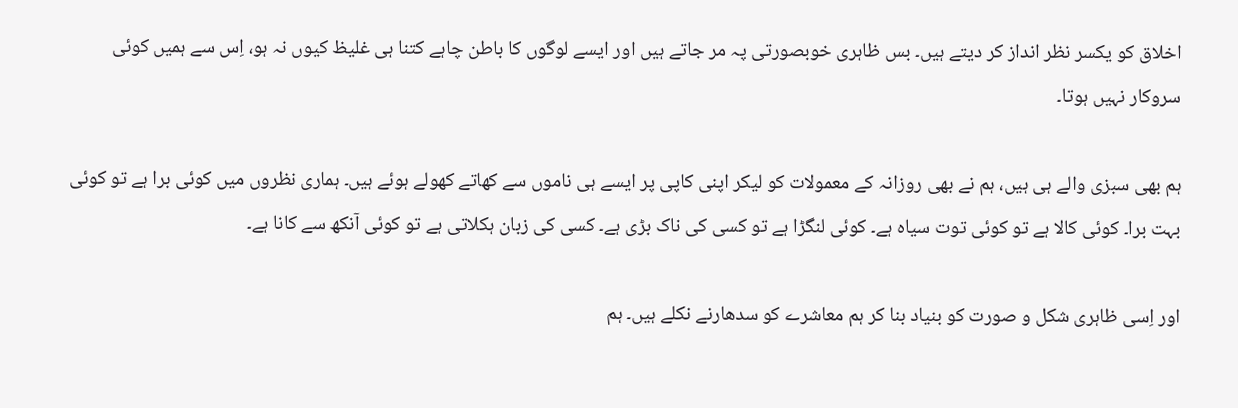اخلاق کو یکسر نظر انداز کر دیتے ہیں۔ بس ظاہری خوبصورتی پہ مر جاتے ہیں اور ایسے لوگوں کا باطن چاہے کتنا ہی غلیظ کیوں نہ ہو، اِس سے ہمیں کوئی سروکار نہیں ہوتا۔

ہم بھی سبزی والے ہی ہیں، ہم نے بھی روزانہ کے معمولات کو لیکر اپنی کاپی پر ایسے ہی ناموں سے کھاتے کھولے ہوئے ہیں۔ ہماری نظروں میں کوئی برا ہے تو کوئی بہت برا۔ کوئی کالا ہے تو کوئی توت سیاہ ہے۔ کوئی لنگڑا ہے تو کسی کی ناک بڑی ہے۔ کسی کی زبان ہکلاتی ہے تو کوئی آنکھ سے کانا ہے۔

اور اِسی ظاہری شکل و صورت کو بنیاد بنا کر ہم معاشرے کو سدھارنے نکلے ہیں۔ ہم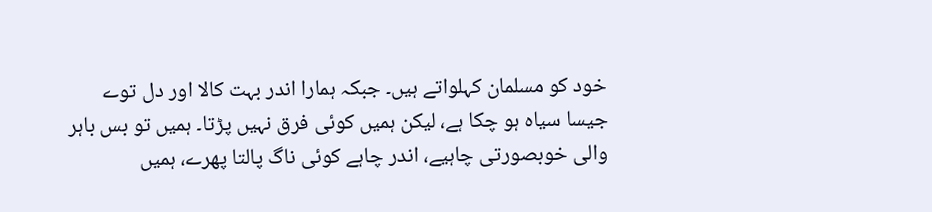خود کو مسلمان کہلواتے ہیں۔ جبکہ ہمارا اندر بہت کالا اور دل توے جیسا سیاہ ہو چکا ہے، لیکن ہمیں کوئی فرق نہیں پڑتا۔ ہمیں تو بس باہر والی خوبصورتی چاہیے، اندر چاہے کوئی ناگ پالتا پھرے، ہمیں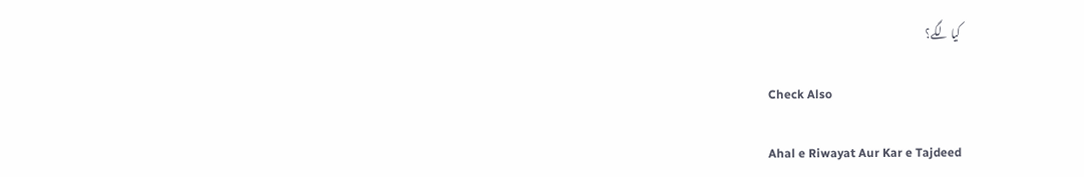کیا لگے؟

Check Also

Ahal e Riwayat Aur Kar e Tajdeed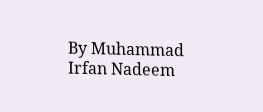By Muhammad Irfan Nadeem